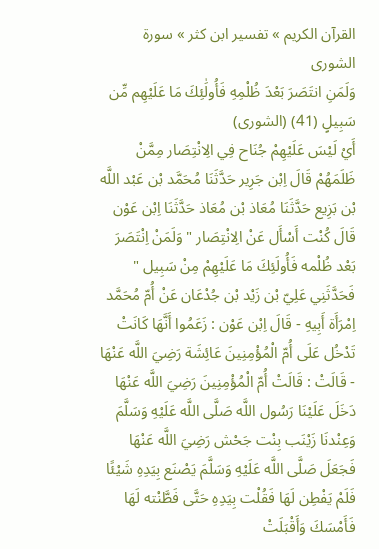القرآن الكريم » تفسير ابن كثر » سورة الشورى
وَلَمَنِ انتَصَرَ بَعْدَ ظُلْمِهِ فَأُولَٰئِكَ مَا عَلَيْهِم مِّن سَبِيلٍ (41) (الشورى)
أَيْ لَيْسَ عَلَيْهِمْ جُنَاح فِي الِانْتِصَار مِمَّنْ ظَلَمَهُمْ قَالَ اِبْن جَرِير حَدَّثَنَا مُحَمَّد بْن عَبْد اللَّه بْن بَزِيع حَدَّثَنَا مُعَاذ بْن مُعَاذ حَدَّثَنَا اِبْن عَوْن قَالَ كُنْت أَسْأَل عَنْ الِانْتِصَار " وَلَمَنْ اِنْتَصَرَ بَعْد ظُلْمه فَأُولَئِكَ مَا عَلَيْهِمْ مِنْ سَبِيل " فَحَدَّثَنِي عَلِيّ بْن زَيْد بْن جُدْعَان عَنْ أُمّ مُحَمَّد اِمْرَأَة أَبِيهِ - قَالَ اِبْن عَوْن : زَعَمُوا أَنَّهَا كَانَتْ تَدْخُل عَلَى أُمّ الْمُؤْمِنِينَ عَائِشَة رَضِيَ اللَّه عَنْهَا - قَالَتْ : قَالَتْ أُمّ الْمُؤْمِنِينَ رَضِيَ اللَّه عَنْهَا دَخَلَ عَلَيْنَا رَسُول اللَّه صَلَّى اللَّه عَلَيْهِ وَسَلَّمَ وَعِنْدنَا زَيْنَب بِنْت جَحْش رَضِيَ اللَّه عَنْهَا فَجَعَلَ صَلَّى اللَّه عَلَيْهِ وَسَلَّمَ يَصْنَع بِيَدِهِ شَيْئًا فَلَمْ يَفْطِن لَهَا فَقُلْت بِيَدِهِ حَتَّى فَطَّنْته لَهَا فَأَمْسَكَ وَأَقْبَلَتْ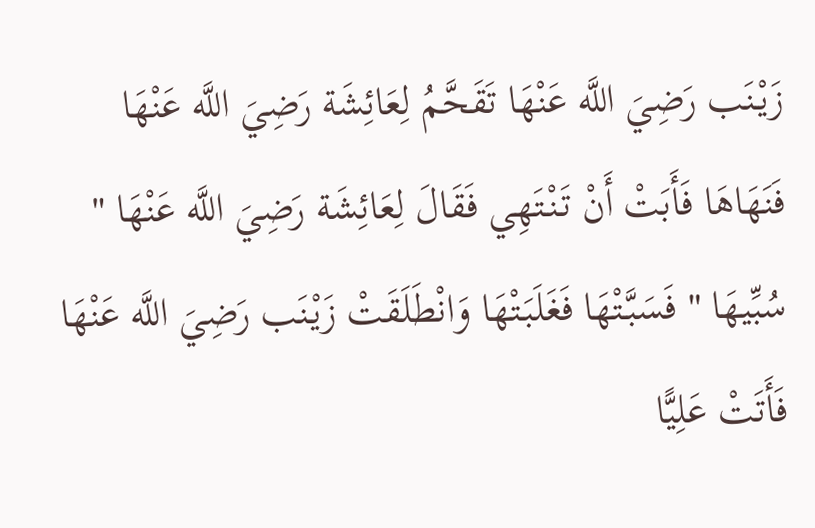زَيْنَب رَضِيَ اللَّه عَنْهَا تَقَحَّمُ لِعَائِشَة رَضِيَ اللَّه عَنْهَا فَنَهَاهَا فَأَبَتْ أَنْ تَنْتَهِي فَقَالَ لِعَائِشَة رَضِيَ اللَّه عَنْهَا " سُبِّيهَا " فَسَبَّتْهَا فَغَلَبَتْهَا وَانْطَلَقَتْ زَيْنَب رَضِيَ اللَّه عَنْهَا فَأَتَتْ عَلِيًّا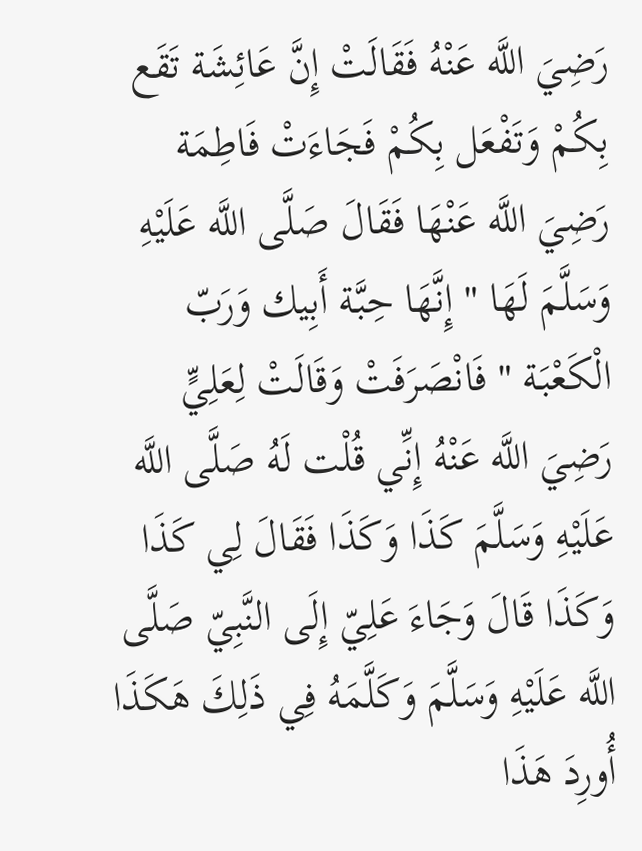رَضِيَ اللَّه عَنْهُ فَقَالَتْ إِنَّ عَائِشَة تَقَع بِكُمْ وَتَفْعَل بِكُمْ فَجَاءَتْ فَاطِمَة رَضِيَ اللَّه عَنْهَا فَقَالَ صَلَّى اللَّه عَلَيْهِ وَسَلَّمَ لَهَا " إِنَّهَا حِبَّة أَبِيك وَرَبّ الْكَعْبَة " فَانْصَرَفَتْ وَقَالَتْ لِعَلِيٍّ رَضِيَ اللَّه عَنْهُ إِنِّي قُلْت لَهُ صَلَّى اللَّه عَلَيْهِ وَسَلَّمَ كَذَا وَكَذَا فَقَالَ لِي كَذَا وَكَذَا قَالَ وَجَاءَ عَلِيّ إِلَى النَّبِيّ صَلَّى اللَّه عَلَيْهِ وَسَلَّمَ وَكَلَّمَهُ فِي ذَلِكَ هَكَذَا أُورِدَ هَذَا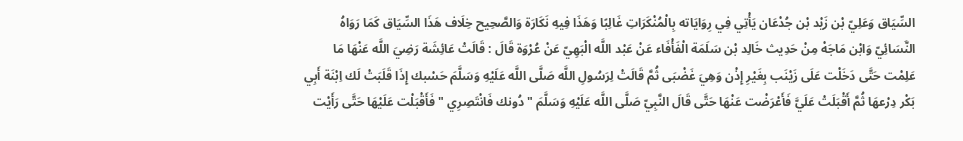السِّيَاق وَعَلِيّ بْن زَيْد بْن جُدْعَان يَأْتِي فِي رِوَايَاته بِالْمُنْكَرَاتِ غَالِبًا وَهَذَا فِيهِ نَكَارَة وَالصَّحِيح خِلَاف هَذَا السِّيَاق كَمَا رَوَاهُ النَّسَائِيّ وَابْن مَاجَهْ مِنْ حَدِيث خَالِد بْن سَلَمَة الْفَأْفَاء عَنْ عَبْد اللَّه الْبَهِيّ عَنْ عُرْوَة قَالَ : قَالَتْ عَائِشَة رَضِيَ اللَّه عَنْهَا مَا عَلِمْت حَتَّى دَخَلْت عَلَى زَيْنَب بِغَيْرِ إِذْن وَهِيَ غَضْبَى ثُمَّ قَالَتْ لِرَسُولِ اللَّه صَلَّى اللَّه عَلَيْهِ وَسَلَّمَ حَسْبك إِذَا قَلَبَتْ لَك اِبْنَة أَبِي بَكْر دِرْعهَا ثُمَّ أَقْبَلَتْ عَلَيَّ فَأَعْرَضْت عَنْهَا حَتَّى قَالَ النَّبِيّ صَلَّى اللَّه عَلَيْهِ وَسَلَّمَ " دُونك فَانْتَصِرِي " فَأَقْبَلْت عَلَيْهَا حَتَّى رَأَيْت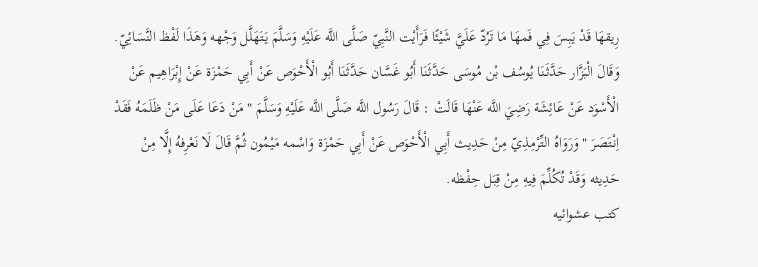رِيقهَا قَدْ يَبِسَ فِي فَمهَا مَا تَرُدّ عَلَيَّ شَيْئًا فَرَأَيْت النَّبِيّ صَلَّى اللَّه عَلَيْهِ وَسَلَّمَ يَتَهَلَّل وَجْهه وَهَذَا لَفْظ النَّسَائِيّ. وَقَالَ الْبَزَّار حَدَّثَنَا يُوسُف بْن مُوسَى حَدَّثَنَا أَبُو غَسَّان حَدَّثَنَا أَبُو الْأَحْوَص عَنْ أَبِي حَمْزَة عَنْ إِبْرَاهِيم عَنْ الْأَسْوَد عَنْ عَائِشَة رَضِيَ اللَّه عَنْهَا قَالَتْ : قَالَ رَسُول اللَّه صَلَّى اللَّه عَلَيْهِ وَسَلَّمَ " مَنْ دَعَا عَلَى مَنْ ظَلَمَهُ فَقَدْ اِنْتَصَرَ " وَرَوَاهُ التِّرْمِذِيّ مِنْ حَدِيث أَبِي الْأَحْوَص عَنْ أَبِي حَمْزَة وَاسْمه مَيْمُون ثُمَّ قَالَ لَا نَعْرِفهُ إِلَّا مِنْ حَدِيثه وَقَدْ تُكُلِّمَ فِيهِ مِنْ قِبَل حِفْظه.
كتب عشوائيه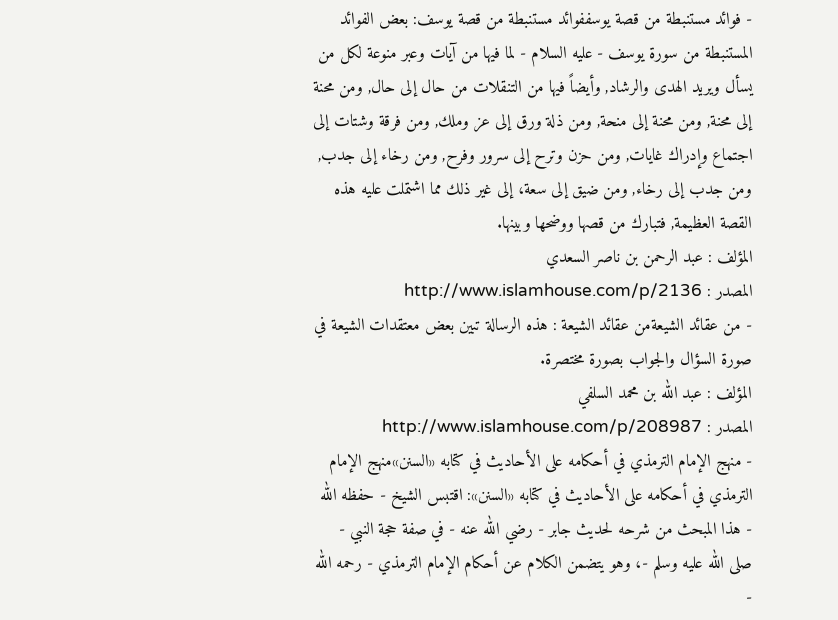- فوائد مستنبطة من قصة يوسففوائد مستنبطة من قصة يوسف: بعض الفوائد المستنبطة من سورة يوسف - عليه السلام - لما فيها من آيات وعبر منوعة لكل من يسأل ويريد الهدى والرشاد, وأيضاً فيها من التنقلات من حال إلى حال, ومن محنة إلى محنة, ومن محنة إلى منحة, ومن ذلة ورق إلى عز وملك, ومن فرقة وشتات إلى اجتماع وإدراك غايات, ومن حزن وترح إلى سرور وفرح, ومن رخاء إلى جدب, ومن جدب إلى رخاء, ومن ضيق إلى سعة، إلى غير ذلك مما اشتملت عليه هذه القصة العظيمة, فتبارك من قصها ووضحها وبينها.
المؤلف : عبد الرحمن بن ناصر السعدي
المصدر : http://www.islamhouse.com/p/2136
- من عقائد الشيعةمن عقائد الشيعة : هذه الرسالة تبين بعض معتقدات الشيعة في صورة السؤال والجواب بصورة مختصرة.
المؤلف : عبد الله بن محمد السلفي
المصدر : http://www.islamhouse.com/p/208987
- منهج الإمام الترمذي في أحكامه على الأحاديث في كتابه «السنن»منهج الإمام الترمذي في أحكامه على الأحاديث في كتابه «السنن»: اقتبس الشيخ - حفظه الله - هذا المبحث من شرحه لحديث جابر - رضي الله عنه - في صفة حجة النبي - صلى الله عليه وسلم -، وهو يتضمن الكلام عن أحكام الإمام الترمذي - رحمه الله -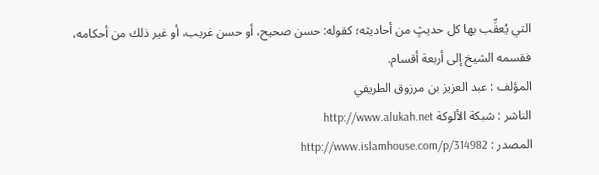التي يُعقِّب بها كل حديثٍ من أحاديثه؛ كقوله: حسن صحيح، أو حسن غريب، أو غير ذلك من أحكامه، فقسمه الشيخ إلى أربعة أقسام.
المؤلف : عبد العزيز بن مرزوق الطريفي
الناشر : شبكة الألوكة http://www.alukah.net
المصدر : http://www.islamhouse.com/p/314982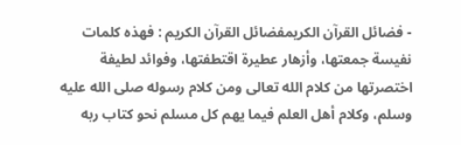- فضائل القرآن الكريمفضائل القرآن الكريم : فهذه كلمات نفيسة جمعتها، وأزهار عطيرة اقتطفتها، وفوائد لطيفة اختصرتها من كلام الله تعالى ومن كلام رسوله صلى الله عليه وسلم، وكلام أهل العلم فيما يهم كل مسلم نحو كتاب ربه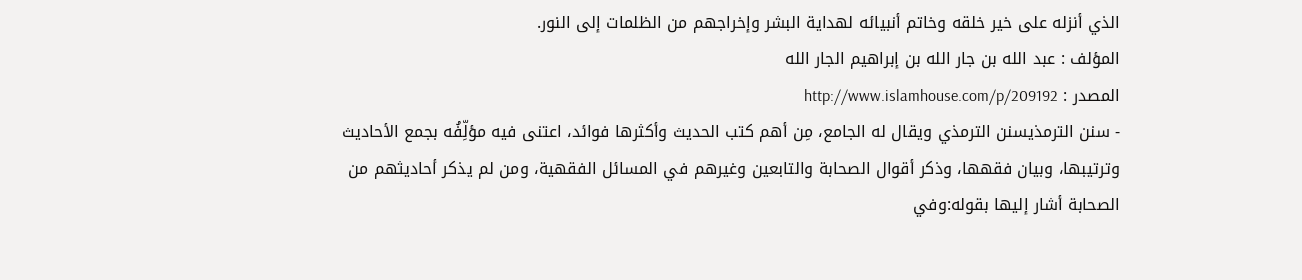الذي أنزله على خير خلقه وخاتم أنبيائه لهداية البشر وإخراجهم من الظلمات إلى النور.
المؤلف : عبد الله بن جار الله بن إبراهيم الجار الله
المصدر : http://www.islamhouse.com/p/209192
- سنن الترمذيسنن الترمذي ويقال له الجامع، مِن أهم كتب الحديث وأكثرها فوائد، اعتنى فيه مؤلِّفُه بجمع الأحاديث وترتيبها، وبيان فقهها، وذكر أقوال الصحابة والتابعين وغيرهم في المسائل الفقهية، ومن لم يذكر أحاديثهم من الصحابة أشار إليها بقوله:وفي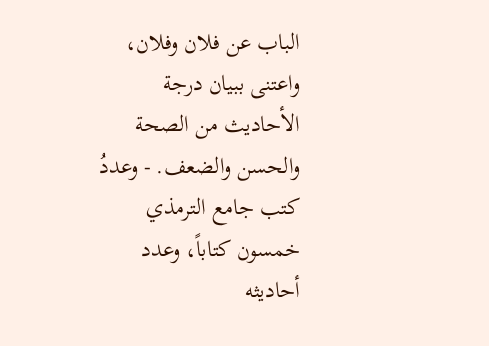الباب عن فلان وفلان، واعتنى ببيان درجة الأحاديث من الصحة والحسن والضعف. - وعددُ كتب جامع الترمذي خمسون كتاباً، وعدد أحاديثه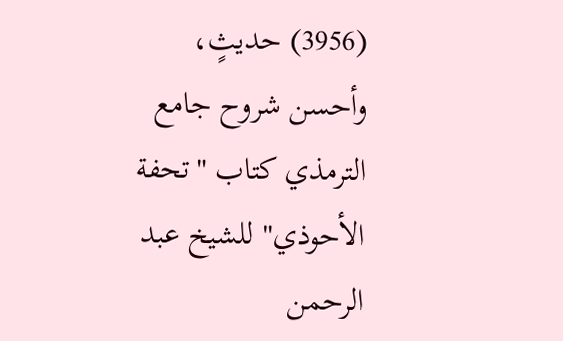(3956) حديثٍ، وأحسن شروح جامع الترمذي كتاب "تحفة الأحوذي" للشيخ عبد الرحمن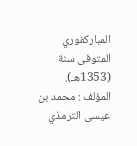المباركفوري المتوفى سنة (1353هـ).
المؤلف : محمد بن عيسى الترمذي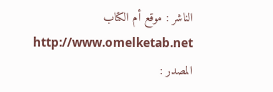الناشر : موقع أم الكتاب http://www.omelketab.net
المصدر :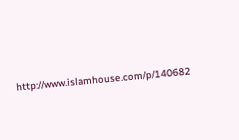http://www.islamhouse.com/p/140682